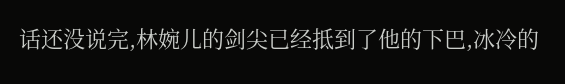话还没说完,林婉儿的剑尖已经抵到了他的下巴,冰冷的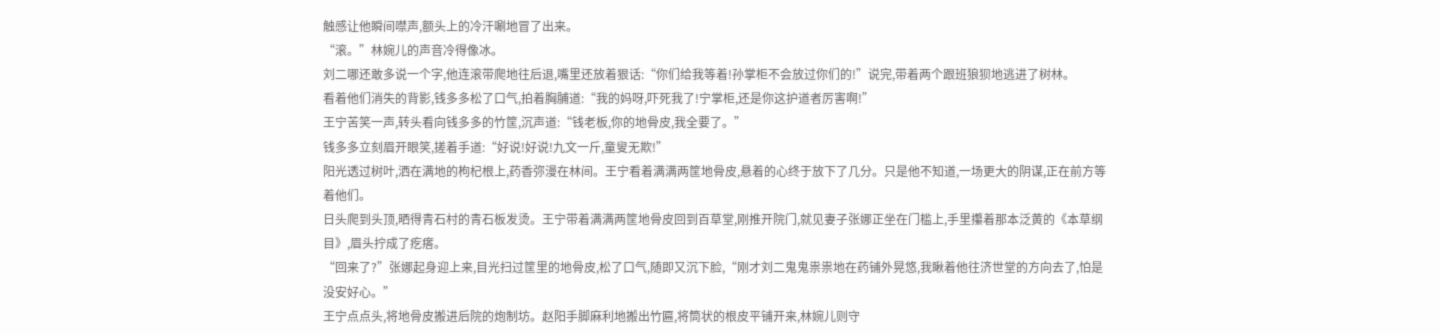触感让他瞬间噤声,额头上的冷汗唰地冒了出来。
“滚。”林婉儿的声音冷得像冰。
刘二哪还敢多说一个字,他连滚带爬地往后退,嘴里还放着狠话:“你们给我等着!孙掌柜不会放过你们的!”说完,带着两个跟班狼狈地逃进了树林。
看着他们消失的背影,钱多多松了口气,拍着胸脯道:“我的妈呀,吓死我了!宁掌柜,还是你这护道者厉害啊!”
王宁苦笑一声,转头看向钱多多的竹筐,沉声道:“钱老板,你的地骨皮,我全要了。”
钱多多立刻眉开眼笑,搓着手道:“好说!好说!九文一斤,童叟无欺!”
阳光透过树叶,洒在满地的枸杞根上,药香弥漫在林间。王宁看着满满两筐地骨皮,悬着的心终于放下了几分。只是他不知道,一场更大的阴谋,正在前方等着他们。
日头爬到头顶,晒得青石村的青石板发烫。王宁带着满满两筐地骨皮回到百草堂,刚推开院门,就见妻子张娜正坐在门槛上,手里攥着那本泛黄的《本草纲目》,眉头拧成了疙瘩。
“回来了?”张娜起身迎上来,目光扫过筐里的地骨皮,松了口气,随即又沉下脸,“刚才刘二鬼鬼祟祟地在药铺外晃悠,我瞅着他往济世堂的方向去了,怕是没安好心。”
王宁点点头,将地骨皮搬进后院的炮制坊。赵阳手脚麻利地搬出竹匾,将筒状的根皮平铺开来,林婉儿则守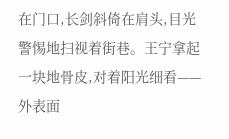在门口,长剑斜倚在肩头,目光警惕地扫视着街巷。王宁拿起一块地骨皮,对着阳光细看——外表面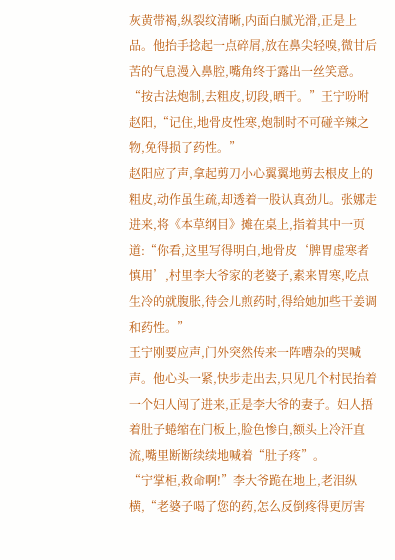灰黄带褐,纵裂纹清晰,内面白腻光滑,正是上品。他抬手捻起一点碎屑,放在鼻尖轻嗅,微甘后苦的气息漫入鼻腔,嘴角终于露出一丝笑意。
“按古法炮制,去粗皮,切段,晒干。”王宁吩咐赵阳,“记住,地骨皮性寒,炮制时不可碰辛辣之物,免得损了药性。”
赵阳应了声,拿起剪刀小心翼翼地剪去根皮上的粗皮,动作虽生疏,却透着一股认真劲儿。张娜走进来,将《本草纲目》摊在桌上,指着其中一页道:“你看,这里写得明白,地骨皮‘脾胃虚寒者慎用’,村里李大爷家的老婆子,素来胃寒,吃点生冷的就腹胀,待会儿煎药时,得给她加些干姜调和药性。”
王宁刚要应声,门外突然传来一阵嘈杂的哭喊声。他心头一紧,快步走出去,只见几个村民抬着一个妇人闯了进来,正是李大爷的妻子。妇人捂着肚子蜷缩在门板上,脸色惨白,额头上冷汗直流,嘴里断断续续地喊着“肚子疼”。
“宁掌柜,救命啊!”李大爷跪在地上,老泪纵横,“老婆子喝了您的药,怎么反倒疼得更厉害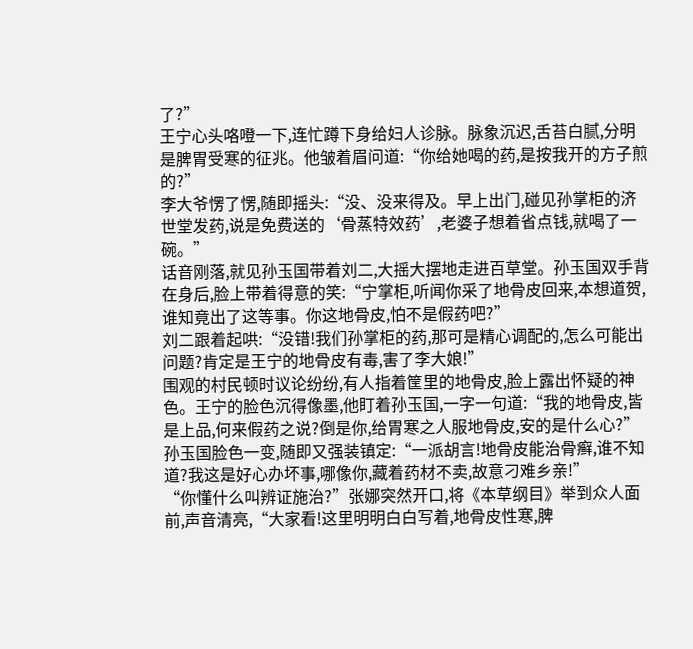了?”
王宁心头咯噔一下,连忙蹲下身给妇人诊脉。脉象沉迟,舌苔白腻,分明是脾胃受寒的征兆。他皱着眉问道:“你给她喝的药,是按我开的方子煎的?”
李大爷愣了愣,随即摇头:“没、没来得及。早上出门,碰见孙掌柜的济世堂发药,说是免费送的‘骨蒸特效药’,老婆子想着省点钱,就喝了一碗。”
话音刚落,就见孙玉国带着刘二,大摇大摆地走进百草堂。孙玉国双手背在身后,脸上带着得意的笑:“宁掌柜,听闻你采了地骨皮回来,本想道贺,谁知竟出了这等事。你这地骨皮,怕不是假药吧?”
刘二跟着起哄:“没错!我们孙掌柜的药,那可是精心调配的,怎么可能出问题?肯定是王宁的地骨皮有毒,害了李大娘!”
围观的村民顿时议论纷纷,有人指着筐里的地骨皮,脸上露出怀疑的神色。王宁的脸色沉得像墨,他盯着孙玉国,一字一句道:“我的地骨皮,皆是上品,何来假药之说?倒是你,给胃寒之人服地骨皮,安的是什么心?”
孙玉国脸色一变,随即又强装镇定:“一派胡言!地骨皮能治骨癣,谁不知道?我这是好心办坏事,哪像你,藏着药材不卖,故意刁难乡亲!”
“你懂什么叫辨证施治?”张娜突然开口,将《本草纲目》举到众人面前,声音清亮,“大家看!这里明明白白写着,地骨皮性寒,脾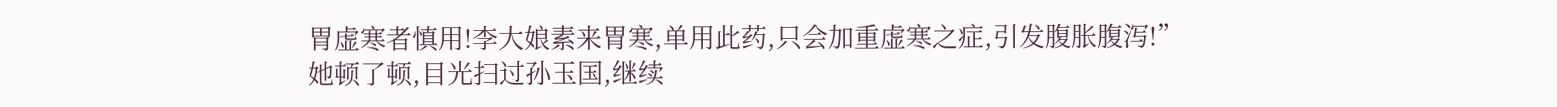胃虚寒者慎用!李大娘素来胃寒,单用此药,只会加重虚寒之症,引发腹胀腹泻!”
她顿了顿,目光扫过孙玉国,继续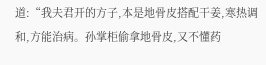道:“我夫君开的方子,本是地骨皮搭配干姜,寒热调和,方能治病。孙掌柜偷拿地骨皮,又不懂药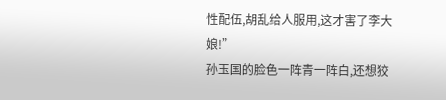性配伍,胡乱给人服用,这才害了李大娘!”
孙玉国的脸色一阵青一阵白,还想狡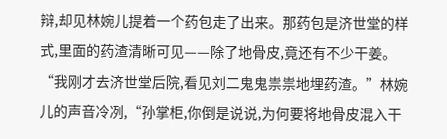辩,却见林婉儿提着一个药包走了出来。那药包是济世堂的样式,里面的药渣清晰可见——除了地骨皮,竟还有不少干姜。
“我刚才去济世堂后院,看见刘二鬼鬼祟祟地埋药渣。”林婉儿的声音冷冽,“孙掌柜,你倒是说说,为何要将地骨皮混入干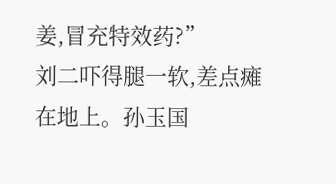姜,冒充特效药?”
刘二吓得腿一软,差点瘫在地上。孙玉国